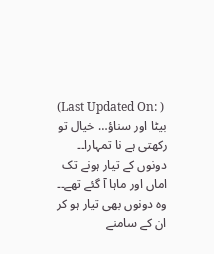(Last Updated On: )
بیٹا اور سناؤ… خیال تو رکھتی ہے نا تمہارا۔۔ دونوں کے تیار ہونے تک اماں اور ماہا آ گئے تھے۔۔ وہ دونوں بھی تیار ہو کر ان کے سامنے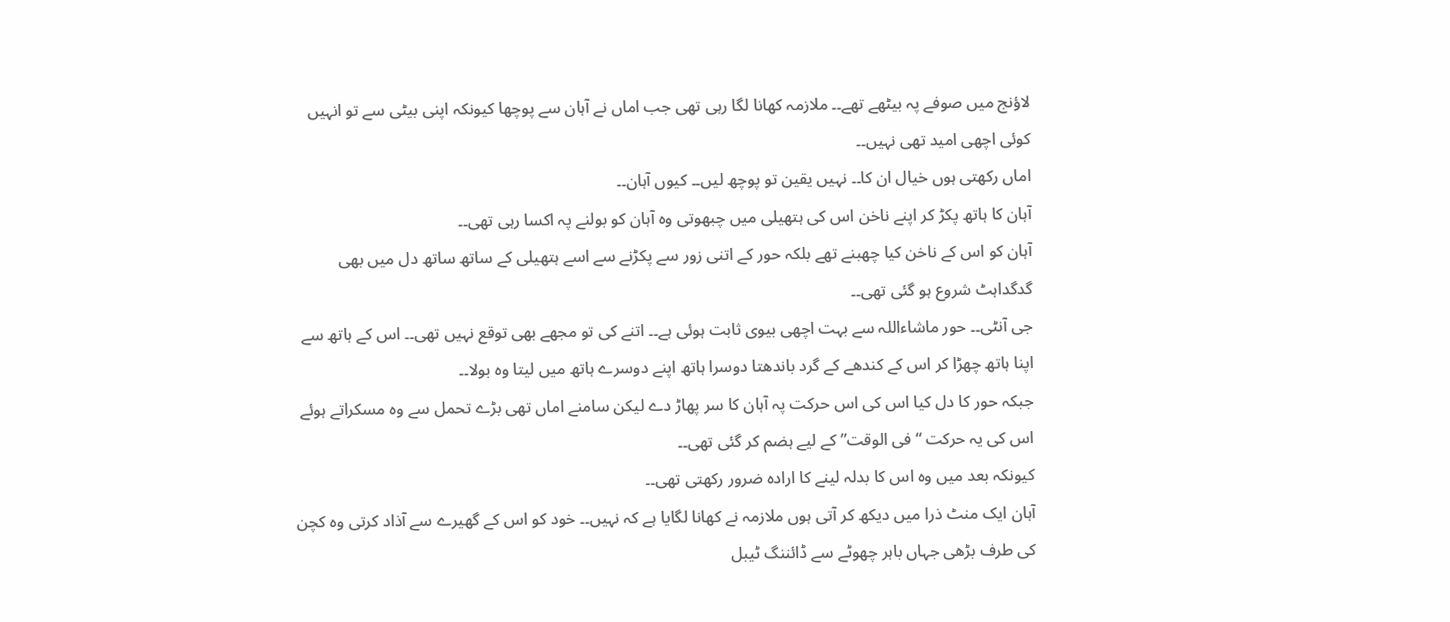لاؤنج میں صوفے پہ بیٹھے تھے۔۔ ملازمہ کھانا لگا رہی تھی جب اماں نے آہان سے پوچھا کیونکہ اپنی بیٹی سے تو انہیں کوئی اچھی امید تھی نہیں۔۔
اماں رکھتی ہوں خیال ان کا۔۔ نہیں یقین تو پوچھ لیں۔۔ کیوں آہان۔۔
آہان کا ہاتھ پکڑ کر اپنے ناخن اس کی ہتھیلی میں چبھوتی وہ آہان کو بولنے پہ اکسا رہی تھی۔۔
آہان کو اس کے ناخن کیا چھبنے تھے بلکہ حور کے اتنی زور سے پکڑنے سے اسے ہتھیلی کے ساتھ ساتھ دل میں بھی گدگداہٹ شروع ہو گئی تھی۔۔
جی آنٹی۔۔ حور ماشاءاللہ سے بہت اچھی بیوی ثابت ہوئی ہے۔۔ اتنے کی تو مجھے بھی توقع نہیں تھی۔۔ اس کے ہاتھ سے اپنا ہاتھ چھڑا کر اس کے کندھے کے گرد باندھتا دوسرا ہاتھ اپنے دوسرے ہاتھ میں لیتا وہ بولا۔۔
جبکہ حور کا دل کیا اس کی اس حرکت پہ آہان کا سر پھاڑ دے لیکن سامنے اماں تھی بڑے تحمل سے وہ مسکراتے ہوئے اس کی یہ حرکت “فی الوقت” کے لیے ہضم کر گئی تھی۔۔
کیونکہ بعد میں وہ اس کا بدلہ لینے کا ارادہ ضرور رکھتی تھی۔۔
آہان ایک منٹ ذرا میں دیکھ کر آتی ہوں ملازمہ نے کھانا لگایا ہے کہ نہیں۔۔ خود کو اس کے گھیرے سے آذاد کرتی وہ کچن کی طرف بڑھی جہاں باہر چھوٹے سے ڈائننگ ٹیبل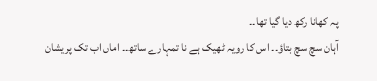پہ کھانا رکھ دیا گیا تھا۔۔
آہان سچ سچ بتاؤ۔۔ اس کا رویہ ٹھیک ہے نا تمہارے ساتھ۔۔ اماں اب تک پریشان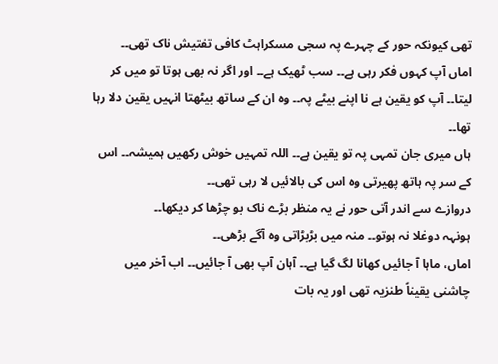تھی کیونکہ حور کے چہرے پہ سجی مسکراہٹ کافی تفتیش ناک تھی۔۔
اماں آپ کہوں فکر رہی ہے۔۔ سب ٹھیک ہے۔۔ اور اگر نہ بھی ہوتا تو میں کر لیتا۔۔ آپ کو یقین ہے نا اپنے بیٹے پہ۔۔ وہ ان کے ساتھ بیٹھتا انہیں یقین دلا رہا تھا۔۔
ہاں میری جان تمہی پہ تو یقین ہے۔۔ اللہ تمہیں خوش رکھیں ہمیشہ۔۔ اس کے سر پہ ہاتھ پھیرتی وہ اس کی بالائیں لا رہی تھی۔۔
دروازے سے اندر آتی حور نے یہ منظر بڑے ناک بو چڑھا کر دیکھا۔۔
ہونہہ دوغلا نہ ہوتو۔۔ منہ میں بڑبڑاتی وہ آگے بڑھی۔۔
اماں، ماہا آ جائیں کھانا لگ گیا ہے۔۔ آہان آپ بھی آ جائیں۔۔ اب آخر میں چاشنی یقیناً طنزیہ تھی اور یہ بات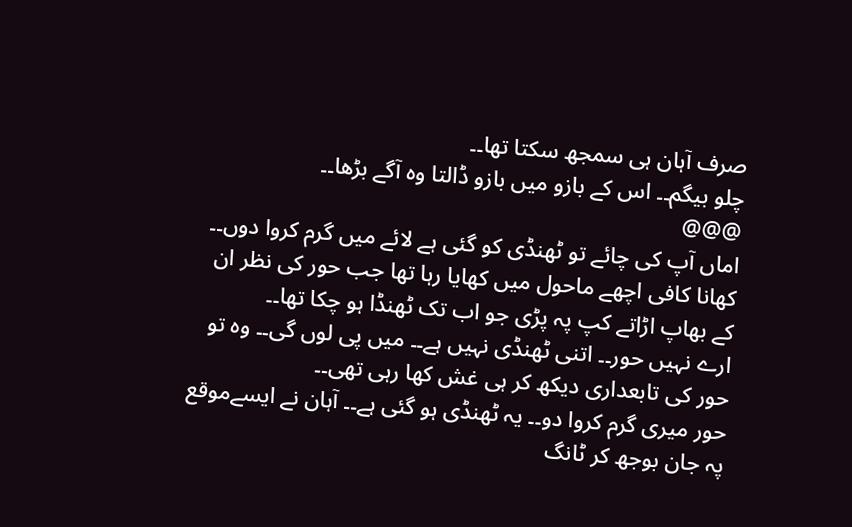صرف آہان ہی سمجھ سکتا تھا۔۔
چلو بیگم۔۔ اس کے بازو میں بازو ڈالتا وہ آگے بڑھا۔۔
@@@
اماں آپ کی چائے تو ٹھنڈی کو گئی ہے لائے میں گرم کروا دوں۔۔ کھانا کافی اچھے ماحول میں کھایا رہا تھا جب حور کی نظر ان کے بھاپ اڑاتے کپ پہ پڑی جو اب تک ٹھنڈا ہو چکا تھا۔۔
ارے نہیں حور۔۔ اتنی ٹھنڈی نہیں ہے۔۔ میں پی لوں گی۔۔ وہ تو حور کی تابعداری دیکھ کر ہی غش کھا رہی تھی۔۔
حور میری گرم کروا دو۔۔ یہ ٹھنڈی ہو گئی ہے۔۔ آہان نے ایسےموقع پہ جان بوجھ کر ٹانگ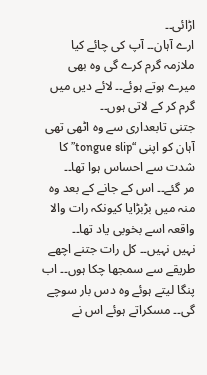اڑائی۔۔
ارے آہان۔۔ آپ کی چائے کیا ملازمہ گرم کرے گی وہ بھی میرے ہوتے ہوئے۔۔ لائے دیں میں گرم کر کے لاتی ہوں۔۔
جتنی تابعداری سے وہ اٹھی تھی آہان کو اپنی “tongue slip” کا شدت سے احساس ہوا تھا۔۔
مر گئے۔۔ اس کے جانے کے بعد وہ منہ میں بڑبڑایا کیونکہ رات والا واقعہ اسے بخوبی یاد تھا۔۔
نہیں نہیں۔۔ کل رات جتنے اچھے طریقے سے سمجھا چکا ہوں۔۔ اب پنگا لیتے ہوئے وہ دس بار سوچے گی۔۔ مسکراتے ہوئے اس نے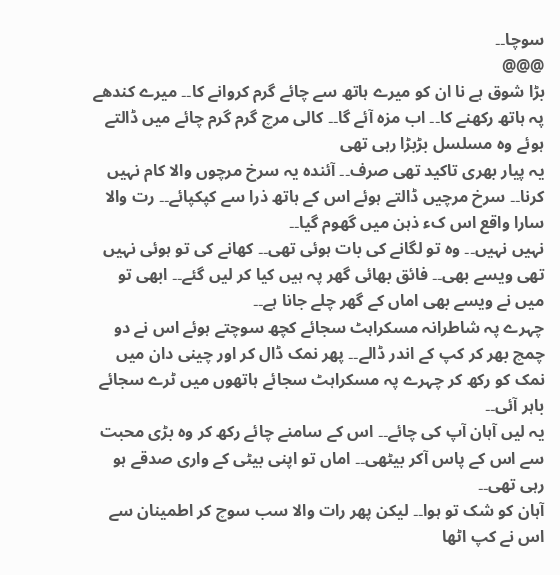سوچا۔۔
@@@
بڑا شوق ہے نا ان کو میرے ہاتھ سے چائے گرم کروانے کا۔۔ میرے کندھے پہ ہاتھ رکھنے کا۔۔ اب مزہ آئے گا۔۔ کالی مرچ گرم گرم چائے میں ڈالتے ہوئے وہ مسلسل بڑبڑا رہی تھی
یہ پیار بھری تاکید تھی صرف۔۔ آئندہ یہ سرخ مرچوں والا کام نہیں کرنا۔۔ سرخ مرچیں ڈالتے ہوئے اس کے ہاتھ ذرا سے کپکپائے۔۔ رت والا سارا واقع اس کء ذہن میں گھوم گیا۔۔
نہیں نہیں۔۔ وہ تو لگانے کی بات ہوئی تھی۔۔ کھانے کی تو ہوئی نہیں تھی ویسے بھی۔۔ فائق بھائی گھر پہ ہیں کیا کر لیں گئے۔۔ ابھی تو میں نے ویسے بھی اماں کے گھر چلے جانا ہے۔۔
چہرے پہ شاطرانہ مسکراہٹ سجائے کچھ سوچتے ہوئے اس نے دو چمچ بھر کر کپ کے اندر ڈالے۔۔ پھر نمک ڈال کر اور چینی دان میں نمک کو رکھ کر چہرے پہ مسکراہٹ سجائے ہاتھوں میں ٹرے سجائے باہر آئی۔۔
یہ لیں آہان آپ کی چائے۔۔ اس کے سامنے چائے رکھ کر وہ بڑی محبت سے اس کے پاس آکر بیٹھی۔۔ اماں تو اپنی بیٹی کے واری صدقے ہو رہی تھی۔۔
آہان کو شک تو ہوا۔۔ لیکن پھر رات والا سب سوچ کر اطمینان سے اس نے کپ اٹھا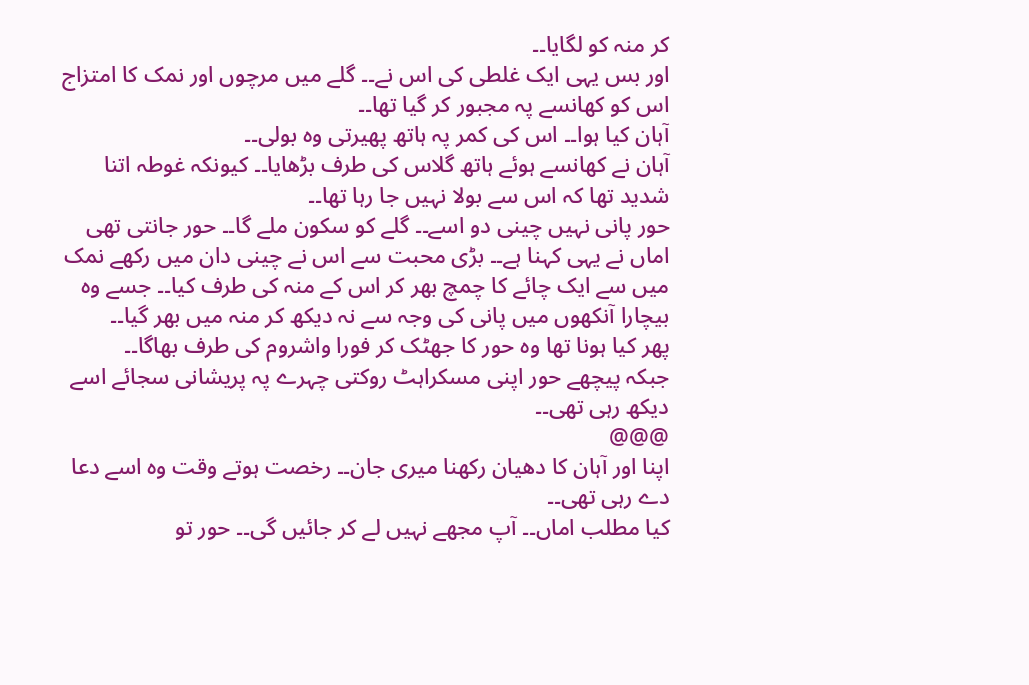کر منہ کو لگایا۔۔
اور بس یہی ایک غلطی کی اس نے۔۔ گلے میں مرچوں اور نمک کا امتزاج اس کو کھانسے پہ مجبور کر گیا تھا۔۔
آہان کیا ہوا۔۔ اس کی کمر پہ ہاتھ پھیرتی وہ بولی۔۔
آہان نے کھانسے ہوئے ہاتھ گلاس کی طرف بڑھایا۔۔ کیونکہ غوطہ اتنا شدید تھا کہ اس سے بولا نہیں جا رہا تھا۔۔
حور پانی نہیں چینی دو اسے۔۔ گلے کو سکون ملے گا۔۔ حور جانتی تھی اماں نے یہی کہنا ہے۔۔ بڑی محبت سے اس نے چینی دان میں رکھے نمک میں سے ایک چائے کا چمچ بھر کر اس کے منہ کی طرف کیا۔۔ جسے وہ بیچارا آنکھوں میں پانی کی وجہ سے نہ دیکھ کر منہ میں بھر گیا۔۔
پھر کیا ہونا تھا وہ حور کا جھٹک کر فورا واشروم کی طرف بھاگا۔۔
جبکہ پیچھے حور اپنی مسکراہٹ روکتی چہرے پہ پریشانی سجائے اسے دیکھ رہی تھی۔۔
@@@
اپنا اور آہان کا دھیان رکھنا میری جان۔۔ رخصت ہوتے وقت وہ اسے دعا دے رہی تھی۔۔
کیا مطلب اماں۔۔ آپ مجھے نہیں لے کر جائیں گی۔۔ حور تو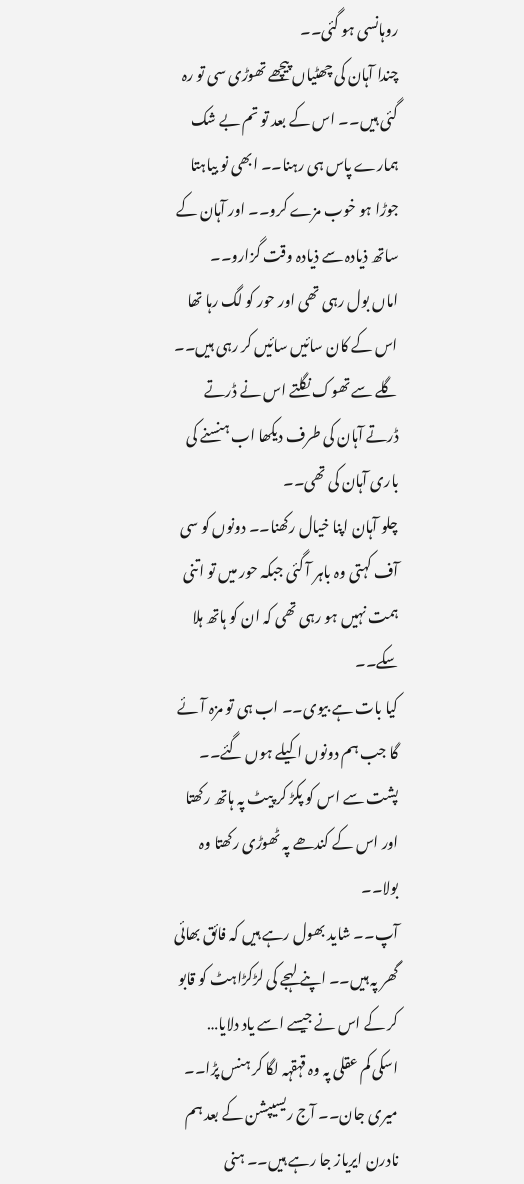روہانسی ہو گئی۔۔
چندا آہان کی چھٹیاں پیچھے تھوڑی سی تو رہ گئی ہیں۔۔ اس کے بعد تو تم بے شک ہمارے پاس ہی رہنا۔۔ ابھی نو بیاہتا جوڑا ہو خوب مزے کرو۔۔ اور آہان کے ساتھ ذیادہ سے ذیادہ وقت گزارو۔۔
اماں بول رہی تھی اور حور کو لگ رہا تھا اس کے کان سائیں سائیں کر رہی ہیں۔۔ گلے سے تھوک نگلتے اس نے ڈرتے ڈرتے آہان کی طرف دیکھا اب ہنسنے کی باری آہان کی تھی۔۔
چلو آہان اپنا خیال رکھنا۔۔ دونوں کو سی آف کہتی وہ باہر آ گئی جبکہ حور میں تو اتنی ہمت نہیں ہو رہی تھی کہ ان کو ہاتھ ہلا سکے۔۔
کیا بات ہے بیوی۔۔ اب ہی تو مزہ آئے گا جب ہم دونوں اکیلے ہوں گئے۔۔ پشت سے اس کو پکڑ کر پیٹ پہ ہاتھ رکھتا اور اس کے کندھے پہ ٹھوڑی رکھتا وہ بولا۔۔
آپ۔۔ شاید بھول رہے ہیں کہ فائق بھائی گھر پہ ہیں۔۔ اپنے لہجے کی لڑکڑاہٹ کو قابو کر کے اس نے جیسے اسے یاد دلایا…
اسکی کم عقلی پہ وہ قہقہہ لگا کر ہنس پڑا۔۔
میری جان۔۔ آج ریسیپشن کے بعد ہم نادرن ایریاز جا رہے ہیں۔۔ ہنی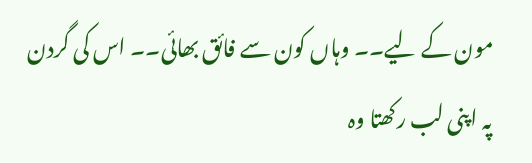مون کے لیے۔۔ وہاں کون سے فائق بھائی۔۔ اس کی گردن پہ اپنی لب رکھتا وہ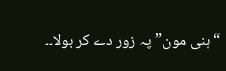“ہنی مون” پہ زور دے کر بولا۔۔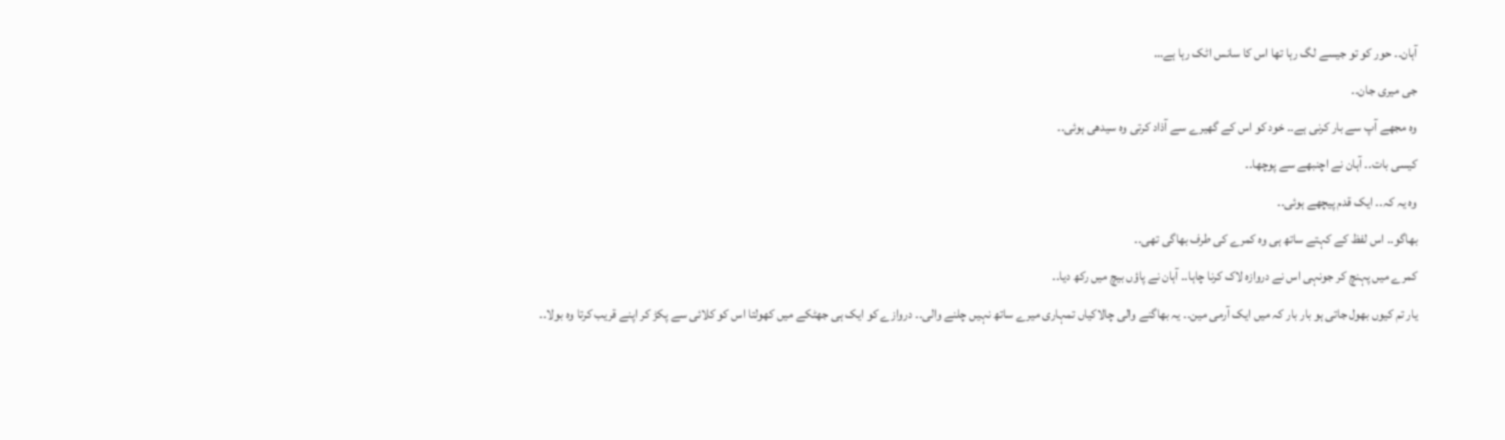آہان۔۔ حور کو تو جیسے لگ رہا تھا اس کا سانس اٹک رہا ہے…
جی میری جان۔۔
وہ مجھے آپ سے بار کرنی ہے۔۔ خود کو اس کے گھیرے سے آذاد کرتی وہ سیدھی ہوئی۔۔
کیسی بات۔۔ آہان نے اچنبھے سے پوچھا۔۔
وہ یہ کہ۔۔ ایک قدم پیچھے ہوئی۔۔
بھاگو۔۔ اس لفظ کے کہتے ساتھ ہی وہ کمرے کی طرف بھاگی تھی۔۔
کمرے میں پہنچ کر جونہی اس نے دروازہ لاک کرنا چاہا۔۔ آہان نے پاؤں بیچ میں رکھ دیا۔۔
یار تم کیوں بھول جاتی ہو بار بار کہ میں ایک آرمی مین۔۔ یہ بھاگنے والی چالاکیاں تمہاری میرے ساتھ نہیں چلنے والی۔۔ دروازے کو ایک ہی جھٹکے میں کھولتا اس کو کلائی سے پکڑ کر اپنے قریب کرتا وہ بولا۔۔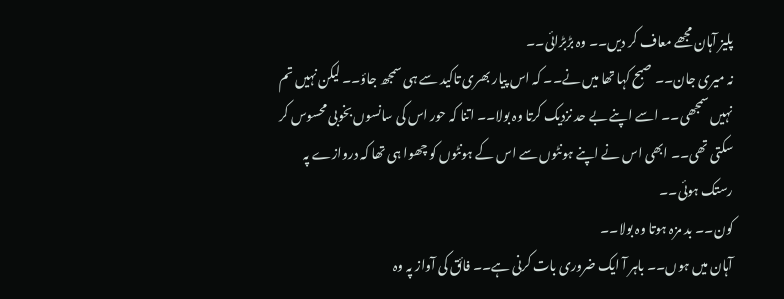پلیز آہان مجھے معاف کر دیں۔۔ وہ بڑبڑائی۔۔
نہ میری جان۔۔ صبح کہا تھا میں نے۔۔ کہ اس پیار بھری تاکید سے ہی سمجھ جاؤ۔۔ لیکن نہیں تم نہیں سمجھی۔۔ اسے اپنے بے حد نزدیک کرتا وہ بولا۔۔ اتنا کہ حور اس کی سانسوں بخوبی محسوس کر سکتی تھی۔۔ ابھی اس نے اپنے ہونٹوں سے اس کے ہونٹوں کو چھوا ہی تھا کہ دروازے پہ رستک ہوئی۔۔
کون۔۔ بد مزہ ہوتا وہ بولا۔۔
آہان میں ہوں۔۔ باہر آ ایک ضروری بات کرنی ہے۔۔ فائق کی آواز پہ وہ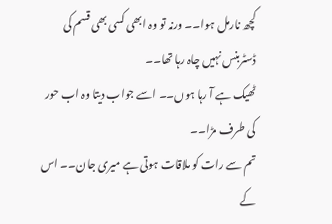کچھ نارمل ہوا۔۔ ورنہ تو وہ ابھی کسی بھی قسم کی ڈسٹربنس نہیں چاہ رہا تھا۔۔
ٹھیک ہے آ رہا ہوں۔۔ اسے جواب دیتا وہ اب حور کی طرف مڑا۔۔
تم سے رات کو ملاقات ہوتی ہے میری جان۔۔ اس کے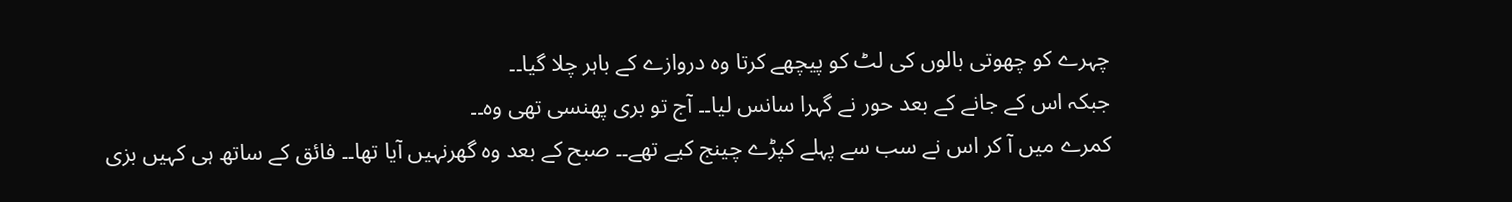چہرے کو چھوتی بالوں کی لٹ کو پیچھے کرتا وہ دروازے کے باہر چلا گیا۔۔
جبکہ اس کے جانے کے بعد حور نے گہرا سانس لیا۔۔ آج تو بری پھنسی تھی وہ۔۔
کمرے میں آ کر اس نے سب سے پہلے کپڑے چینج کیے تھے۔۔ صبح کے بعد وہ گھرنہیں آیا تھا۔۔ فائق کے ساتھ ہی کہیں بزی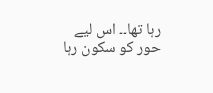رہا تھا۔۔ اس لیے حور کو سکون رہا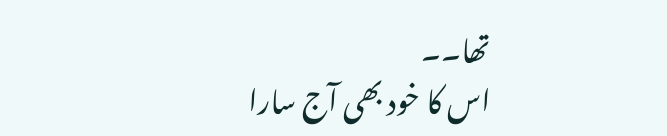تھا۔۔
اس کا خود بھی آج سارا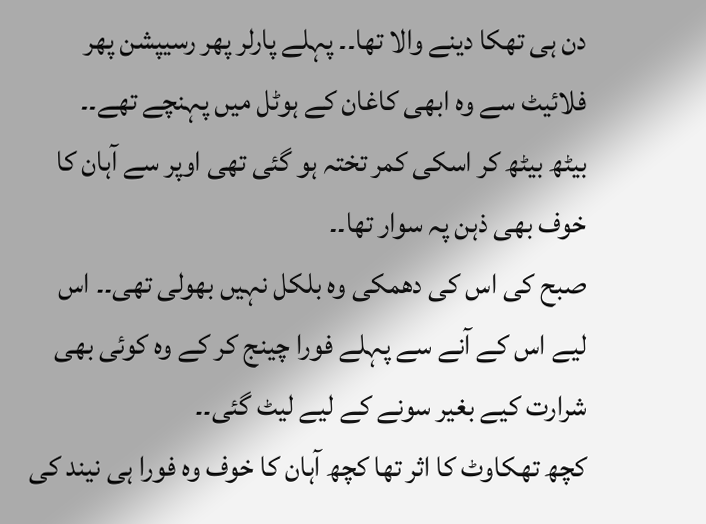دن ہی تھکا دینے والا تھا۔۔ پہلے پارلر پھر رسیپشن پھر فلائیٹ سے وہ ابھی کاغان کے ہوٹل میں پہنچے تھے۔۔
بیٹھ بیٹھ کر اسکی کمر تختہ ہو گئی تھی اوپر سے آہان کا خوف بھی ذہن پہ سوار تھا۔۔
صبح کی اس کی دھمکی وہ بلکل نہیں بھولی تھی۔۔ اس لیے اس کے آنے سے پہلے فورا چینج کر کے وہ کوئی بھی شرارت کیے بغیر سونے کے لیے لیٹ گئی۔۔
کچھ تھکاوٹ کا اثر تھا کچھ آہان کا خوف وہ فورا ہی نیند کی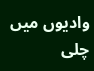وادیوں میں چلی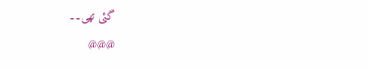گئی تھی۔۔
@@@